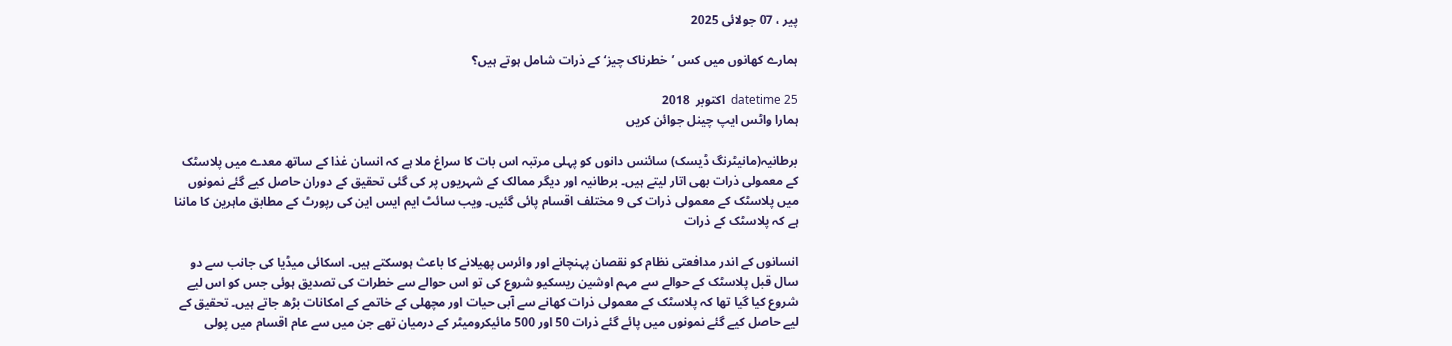پیر ، 07 جولائی 2025

ہمارے کھانوں میں کس ’خطرناک چیز‘ کے ذرات شامل ہوتے ہیں؟

datetime 25  اکتوبر  2018
ہمارا واٹس ایپ چینل جوائن کریں

برطانیہ(مانیٹرنگ ڈیسک) سائنس دانوں کو پہلی مرتبہ اس بات کا سراغ ملا ہے کہ انسان غذا کے ساتھ معدے میں پلاسٹک کے معمولی ذرات بھی اتار لیتے ہیں۔ برطانیہ اور دیگر ممالک کے شہریوں پر کی گئی تحقیق کے دوران حاصل کیے گئے نمونوں میں پلاسٹک کے معمولی ذرات کی 9 مختلف اقسام پائی گئیں۔ ویب سائٹ ایم ایس این کی رپورٹ کے مطابق ماہرین کا ماننا ہے کہ پلاسٹک کے ذرات

انسانوں کے اندر مدافعتی نظام کو نقصان پہنچانے اور وائرس پھیلانے کا باعث ہوسکتے ہیں۔ اسکائی میڈیا کی جانب سے دو سال قبل پلاسٹک کے حوالے سے مہم اوشین ریسکیو شروع کی تو اس حوالے سے خطرات کی تصدیق ہوئی جس کو اس لیے شروع کیا گیا تھا کہ پلاسٹک کے معمولی ذرات کھانے سے آبی حیات اور مچھلی کے خاتمے کے امکانات بڑھ جاتے ہیں۔ تحقیق کے لیے حاصل کیے گئے نمونوں میں پائے گئے ذرات 50 اور 500 مائیکرومیٹر کے درمیان تھے جن میں سے عام اقسام میں پولی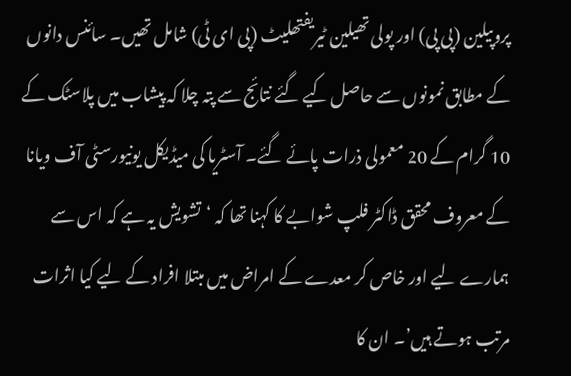پروپیلین (پی پی) اور پولی تھیلین ٹیریفتھلیٹ (پی ای ٹی) شامل تھیں۔ سائنس دانوں کے مطابق نمونوں سے حاصل کیے گئے نتائج سے پتہ چلا کہ پیشاب میں پلاسٹک کے 10 گرام کے 20 معمولی ذرات پائے گئے۔ آسٹریا کی میڈیکل یونیورسٹی آف ویانا کے معروف محقق ڈاکٹر فلپ شوابے کا کہنا تھا کہ ‘تشویش یہ ہے کہ اس سے ہمارے لیے اور خاص کر معدے کے امراض میں مبتلا افراد کے لیے کیا اثرات مرتب ہوتے ہیں’۔ ان کا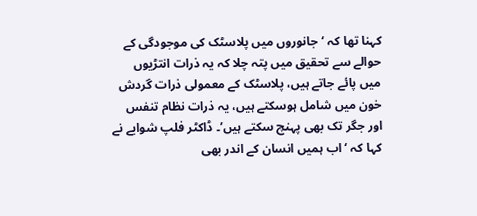کہنا تھا کہ ‘جانوروں میں پلاسٹک کی موجودگی کے حوالے سے تحقیق میں پتہ چلا کہ یہ ذرات انتڑیوں میں پائے جاتے ہیں، پلاسٹک کے معمولی ذرات گردش خون میں شامل ہوسکتے ہیں، یہ ذرات نظام تنفس اور جگر تک بھی پہنچ سکتے ہیں’۔ ڈاکٹر فلپ شوابے نے کہا کہ ‘اب ہمیں انسان کے اندر بھی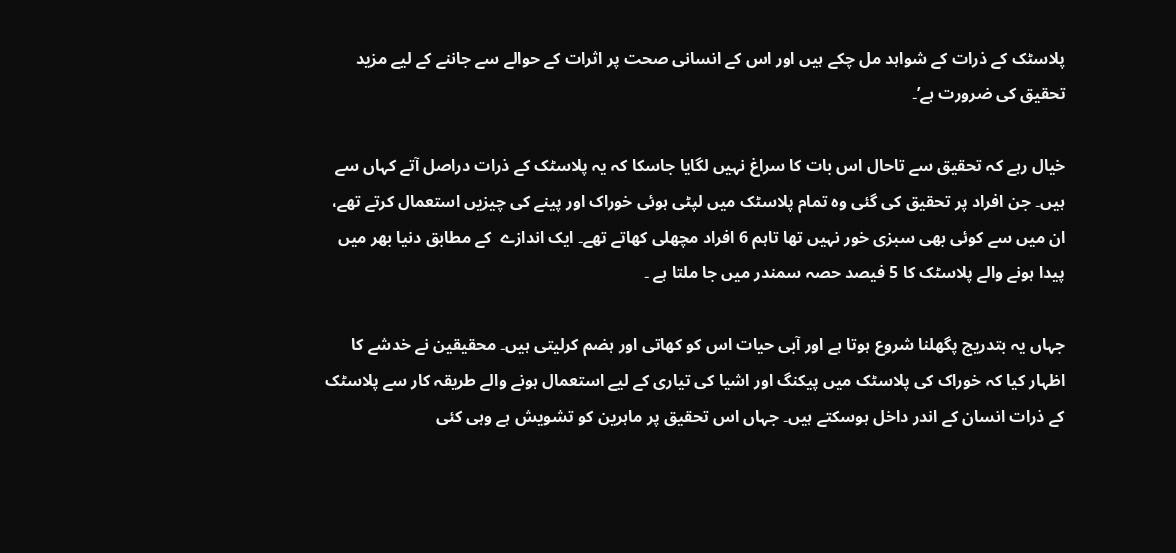پلاسٹک کے ذرات کے شواہد مل چکے ہیں اور اس کے انسانی صحت پر اثرات کے حوالے سے جاننے کے لیے مزید تحقیق کی ضرورت ہے’۔

خیال رہے کہ تحقیق سے تاحال اس بات کا سراغ نہیں لگایا جاسکا کہ یہ پلاسٹک کے ذرات دراصل آتے کہاں سے ہیں۔ جن افراد پر تحقیق کی گئی وہ تمام پلاسٹک میں لپٹی ہوئی خوراک اور پینے کی چیزیں استعمال کرتے تھے، ان میں سے کوئی بھی سبزی خور نہیں تھا تاہم 6 افراد مچھلی کھاتے تھے۔ ایک اندازے  کے مطابق دنیا بھر میں پیدا ہونے والے پلاسٹک کا 5 فیصد حصہ سمندر میں جا ملتا ہے ۔

جہاں یہ بتدریج پگھلنا شروع ہوتا ہے اور آبی حیات اس کو کھاتی اور ہضم کرلیتی ہیں۔ محقیقین نے خدشے کا اظہار کیا کہ خوراک کی پلاسٹک میں پیکنگ اور اشیا کی تیاری کے لیے استعمال ہونے والے طریقہ کار سے پلاسٹک کے ذرات انسان کے اندر داخل ہوسکتے ہیں۔ جہاں اس تحقیق پر ماہرین کو تشویش ہے وہی کئی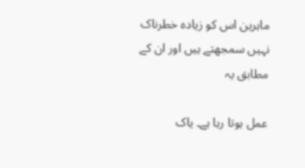ماہرین اس کو زیادہ خطرناک نہیں سمجھتے ہیں اور ان کے مطابق یہ

عمل ہوتا رہا ہے۔ یاک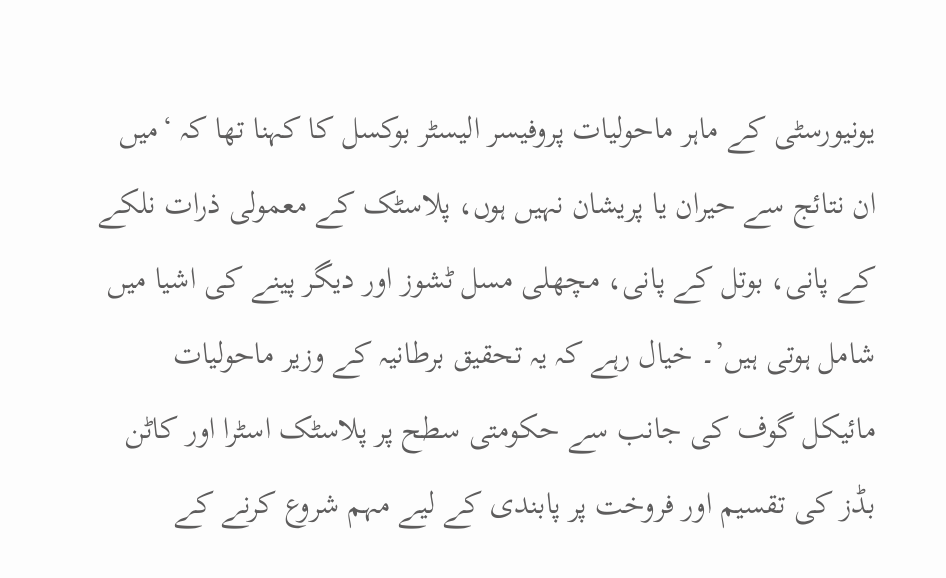یونیورسٹی کے ماہر ماحولیات پروفیسر الیسٹر بوکسل کا کہنا تھا کہ ‘میں ان نتائج سے حیران یا پریشان نہیں ہوں، پلاسٹک کے معمولی ذرات نلکے کے پانی، بوتل کے پانی، مچھلی مسل ٹشوز اور دیگر پینے کی اشیا میں شامل ہوتی ہیں’۔ خیال رہے کہ یہ تحقیق برطانیہ کے وزیر ماحولیات مائیکل گوف کی جانب سے حکومتی سطح پر پلاسٹک اسٹرا اور کاٹن بڈز کی تقسیم اور فروخت پر پابندی کے لیے مہم شروع کرنے کے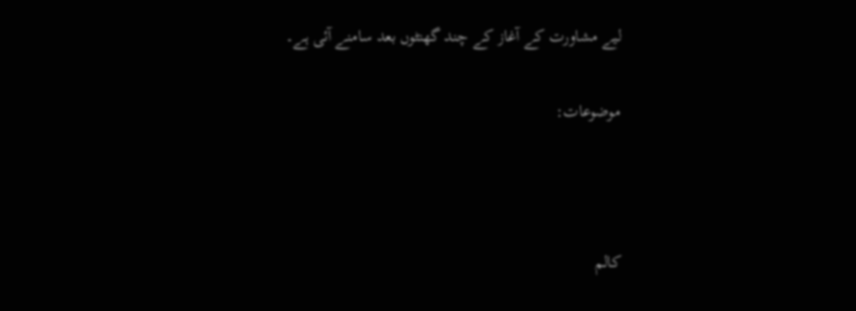لیے مشاورت کے آغاز کے چند گھنٹوں بعد سامنے آئی ہے۔

موضوعات:



کالم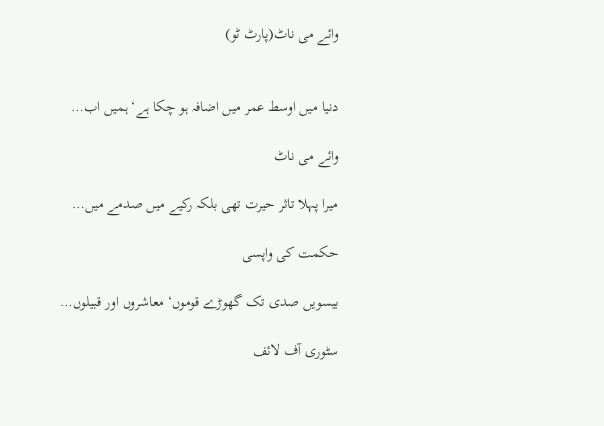وائے می ناٹ(پارٹ ٹو)


دنیا میں اوسط عمر میں اضافہ ہو چکا ہے‘ ہمیں اب…

وائے می ناٹ

میرا پہلا تاثر حیرت تھی بلکہ رکیے میں صدمے میں…

حکمت کی واپسی

بیسویں صدی تک گھوڑے قوموں‘ معاشروں اور قبیلوں…

سٹوری آف لائف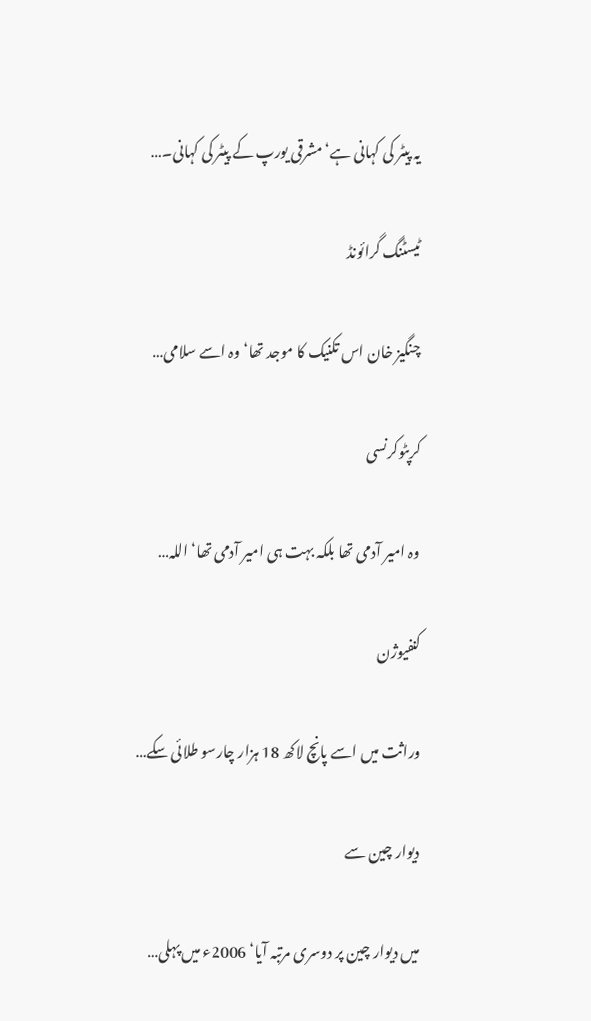یہ پیٹر کی کہانی ہے‘ مشرقی یورپ کے پیٹر کی کہانی۔…

ٹیسٹنگ گرائونڈ

چنگیز خان اس تکنیک کا موجد تھا‘ وہ اسے سلامی…

کرپٹوکرنسی

وہ امیر آدمی تھا بلکہ بہت ہی امیر آدمی تھا‘ اللہ…

کنفیوژن

وراثت میں اسے پانچ لاکھ 18 ہزار چارسو طلائی سکے…

دیوار چین سے

میں دیوار چین پر دوسری مرتبہ آیا‘ 2006ء میں پہلی…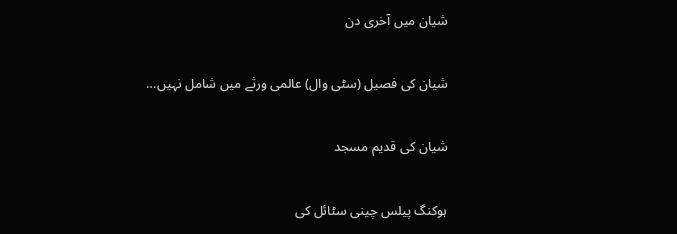شیان میں آخری دن

شیان کی فصیل (سٹی وال) عالمی ورثے میں شامل نہیں…

شیان کی قدیم مسجد

ہوکنگ پیلس چینی سٹائل کی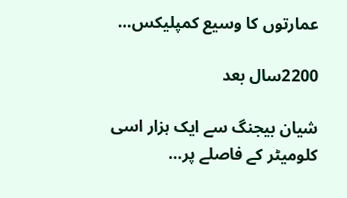عمارتوں کا وسیع کمپلیکس…

2200سال بعد

شیان بیجنگ سے ایک ہزار اسی کلومیٹر کے فاصلے پر…